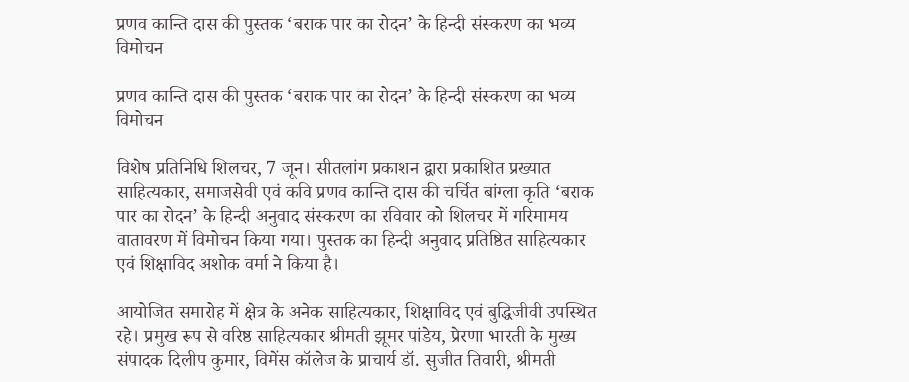प्रणव कान्ति दास की पुस्तक ‘बराक पार का रोदन’ के हिन्दी संस्करण का भव्य विमोचन

प्रणव कान्ति दास की पुस्तक ‘बराक पार का रोदन’ के हिन्दी संस्करण का भव्य विमोचन

विशेष प्रतिनिधि शिलचर, 7 जून। सीतलांग प्रकाशन द्वारा प्रकाशित प्रख्यात साहित्यकार, समाजसेवी एवं कवि प्रणव कान्ति दास की चर्चित बांग्ला कृति ‘बराक पार का रोदन’ के हिन्दी अनुवाद संस्करण का रविवार को शिलचर में गरिमामय वातावरण में विमोचन किया गया। पुस्तक का हिन्दी अनुवाद प्रतिष्ठित साहित्यकार एवं शिक्षाविद अशोक वर्मा ने किया है।

आयोजित समारोह में क्षेत्र के अनेक साहित्यकार, शिक्षाविद एवं बुद्धिजीवी उपस्थित रहे। प्रमुख रूप से वरिष्ठ साहित्यकार श्रीमती झूमर पांडेय, प्रेरणा भारती के मुख्य संपादक दिलीप कुमार, विमेंस कॉलेज के प्राचार्य डॉ. सुजीत तिवारी, श्रीमती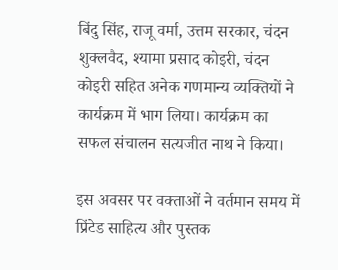बिंदु सिंह, राजू वर्मा, उत्तम सरकार, चंदन शुक्लवैद, श्यामा प्रसाद कोइरी, चंदन कोइरी सहित अनेक गणमान्य व्यक्तियों ने कार्यक्रम में भाग लिया। कार्यक्रम का सफल संचालन सत्यजीत नाथ ने किया।

इस अवसर पर वक्ताओं ने वर्तमान समय में प्रिंटेड साहित्य और पुस्तक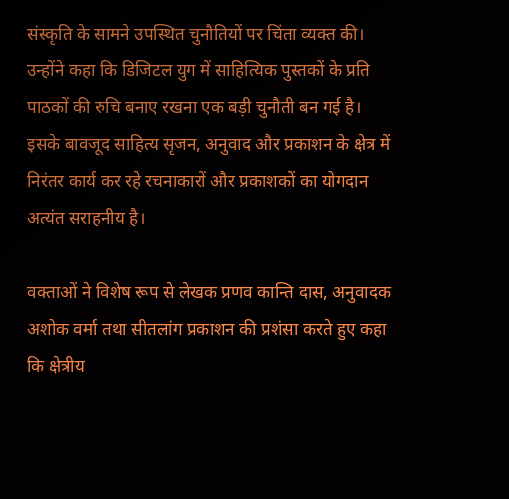संस्कृति के सामने उपस्थित चुनौतियों पर चिंता व्यक्त की। उन्होंने कहा कि डिजिटल युग में साहित्यिक पुस्तकों के प्रति पाठकों की रुचि बनाए रखना एक बड़ी चुनौती बन गई है। इसके बावजूद साहित्य सृजन, अनुवाद और प्रकाशन के क्षेत्र में निरंतर कार्य कर रहे रचनाकारों और प्रकाशकों का योगदान अत्यंत सराहनीय है।

वक्ताओं ने विशेष रूप से लेखक प्रणव कान्ति दास, अनुवादक अशोक वर्मा तथा सीतलांग प्रकाशन की प्रशंसा करते हुए कहा कि क्षेत्रीय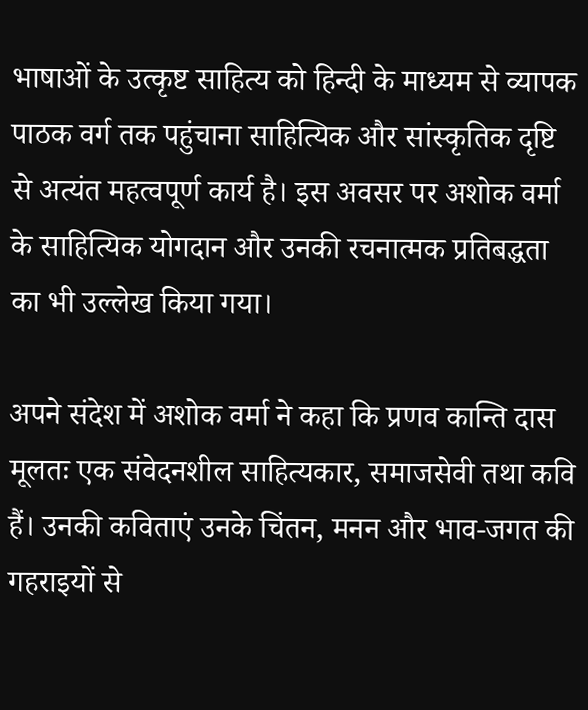भाषाओं के उत्कृष्ट साहित्य को हिन्दी के माध्यम से व्यापक पाठक वर्ग तक पहुंचाना साहित्यिक और सांस्कृतिक दृष्टि से अत्यंत महत्वपूर्ण कार्य है। इस अवसर पर अशोक वर्मा के साहित्यिक योगदान और उनकी रचनात्मक प्रतिबद्धता का भी उल्लेख किया गया।

अपने संदेश में अशोक वर्मा ने कहा कि प्रणव कान्ति दास मूलतः एक संवेदनशील साहित्यकार, समाजसेवी तथा कवि हैं। उनकी कविताएं उनके चिंतन, मनन और भाव-जगत की गहराइयों से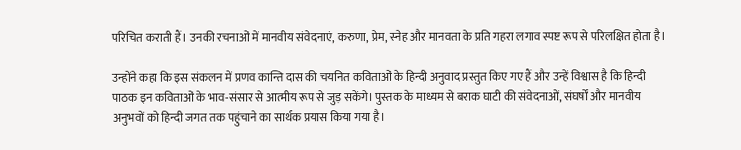परिचित कराती हैं। उनकी रचनाओं में मानवीय संवेदनाएं, करुणा, प्रेम, स्नेह और मानवता के प्रति गहरा लगाव स्पष्ट रूप से परिलक्षित होता है।

उन्होंने कहा कि इस संकलन में प्रणव कान्ति दास की चयनित कविताओं के हिन्दी अनुवाद प्रस्तुत किए गए हैं और उन्हें विश्वास है कि हिन्दी पाठक इन कविताओं के भाव-संसार से आत्मीय रूप से जुड़ सकेंगे। पुस्तक के माध्यम से बराक घाटी की संवेदनाओं, संघर्षों और मानवीय अनुभवों को हिन्दी जगत तक पहुंचाने का सार्थक प्रयास किया गया है।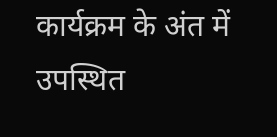कार्यक्रम के अंत में उपस्थित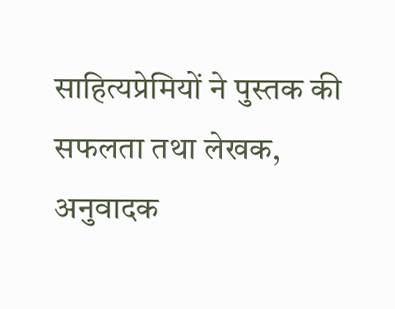साहित्यप्रेमियों ने पुस्तक की सफलता तथा लेखक, अनुवादक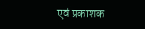एवं प्रकाशक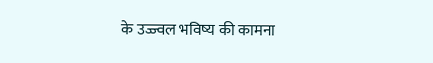के उज्ज्वल भविष्य की कामना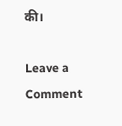की।

Leave a Comment